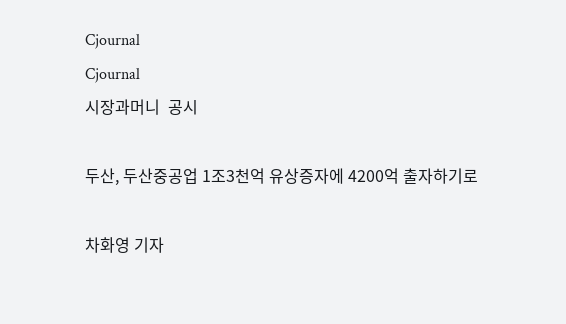Cjournal
Cjournal
시장과머니  공시

두산, 두산중공업 1조3천억 유상증자에 4200억 출자하기로

차화영 기자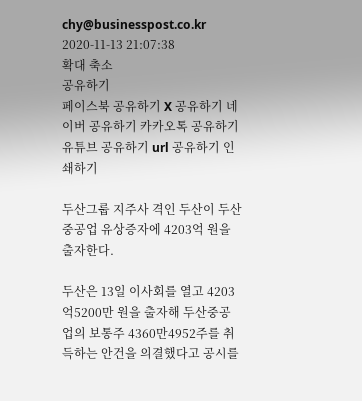chy@businesspost.co.kr 2020-11-13 21:07:38
확대 축소
공유하기
페이스북 공유하기 X 공유하기 네이버 공유하기 카카오톡 공유하기 유튜브 공유하기 url 공유하기 인쇄하기

두산그룹 지주사 격인 두산이 두산중공업 유상증자에 4203억 원을 출자한다.

두산은 13일 이사회를 열고 4203억5200만 원을 출자해 두산중공업의 보통주 4360만4952주를 취득하는 안건을 의결했다고 공시를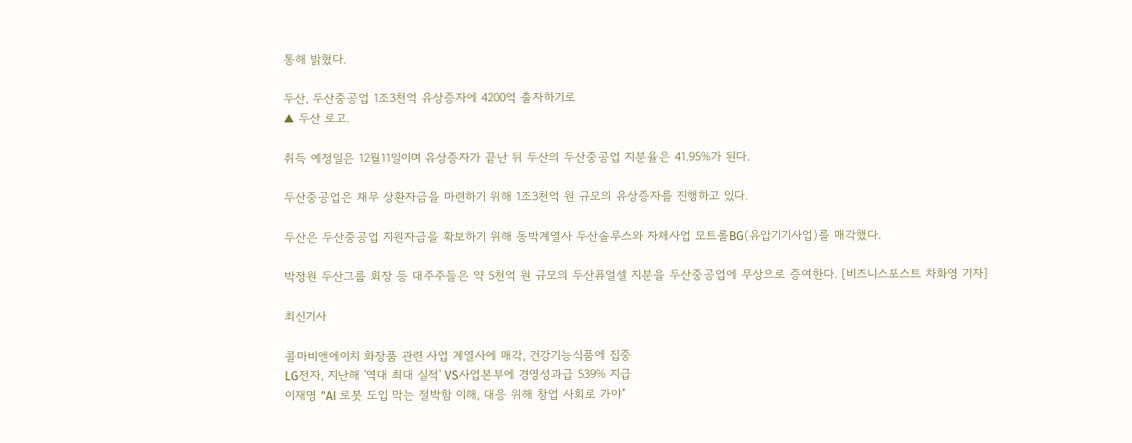통해 밝혔다.

두산, 두산중공업 1조3천억 유상증자에 4200억 출자하기로
▲ 두산 로고.

취득 예정일은 12월11일이며 유상증자가 끝난 뒤 두산의 두산중공업 지분율은 41.95%가 된다.

두산중공업은 채무 상환자금을 마련하기 위해 1조3천억 원 규모의 유상증자를 진행하고 있다.

두산은 두산중공업 지원자금을 확보하기 위해 동박계열사 두산솔루스와 자체사업 모트롤BG(유압기기사업)를 매각했다.

박정원 두산그룹 회장 등 대주주들은 약 5천억 원 규모의 두산퓨얼셀 지분을 두산중공업에 무상으로 증여한다. [비즈니스포스트 차화영 기자]

최신기사

콜마비앤에이치 화장품 관련 사업 계열사에 매각, 건강기능식품에 집중
LG전자, 지난해 '역대 최대 실적' VS사업본부에 경영성과급 539% 지급
이재명 "AI 로봇 도입 막는 절박함 이해, 대응 위해 창업 사회로 가야"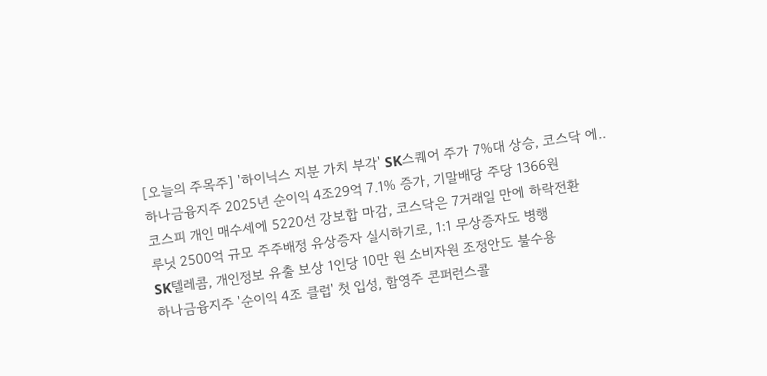[오늘의 주목주] '하이닉스 지분 가치 부각' SK스퀘어 주가 7%대 상승, 코스닥 에..
하나금융지주 2025년 순이익 4조29억 7.1% 증가, 기말배당 주당 1366원
코스피 개인 매수세에 5220선 강보합 마감, 코스닥은 7거래일 만에 하락전환
루닛 2500억 규모 주주배정 유상증자 실시하기로, 1:1 무상증자도 병행
SK텔레콤, 개인정보 유출 보상 1인당 10만 원 소비자원 조정안도 불수용
하나금융지주 '순이익 4조 클럽' 첫 입성, 함영주 콘퍼런스콜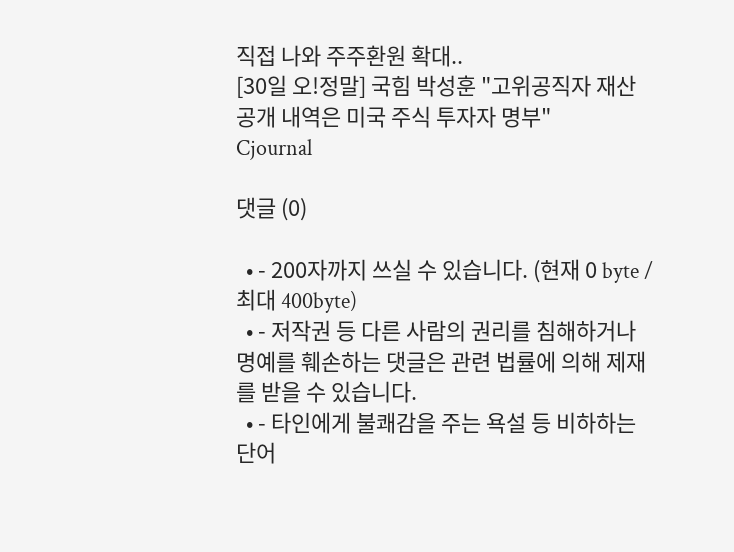직접 나와 주주환원 확대..
[30일 오!정말] 국힘 박성훈 "고위공직자 재산 공개 내역은 미국 주식 투자자 명부"
Cjournal

댓글 (0)

  • - 200자까지 쓰실 수 있습니다. (현재 0 byte / 최대 400byte)
  • - 저작권 등 다른 사람의 권리를 침해하거나 명예를 훼손하는 댓글은 관련 법률에 의해 제재를 받을 수 있습니다.
  • - 타인에게 불쾌감을 주는 욕설 등 비하하는 단어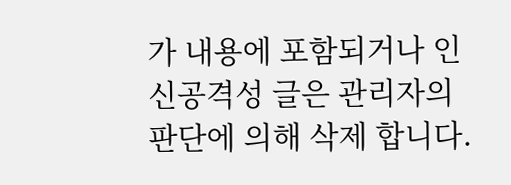가 내용에 포함되거나 인신공격성 글은 관리자의 판단에 의해 삭제 합니다.